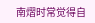南熠时常觉得自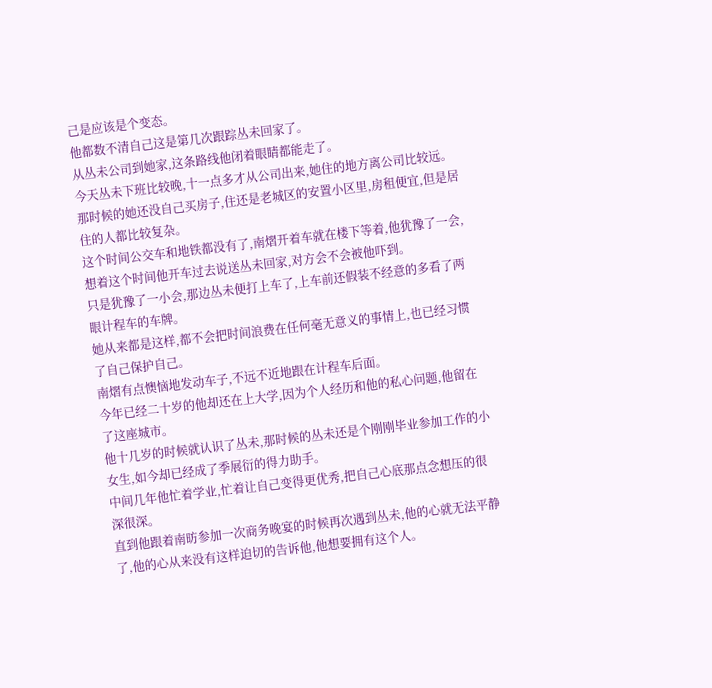己是应该是个变态。
他都数不清自己这是第几次跟踪丛未回家了。
从丛未公司到她家,这条路线他闭着眼睛都能走了。
今天丛未下班比较晚,十一点多才从公司出来,她住的地方离公司比较远。那时候的她还没自己买房子,住还是老城区的安置小区里,房租便宜,但是居住的人都比较复杂。
这个时间公交车和地铁都没有了,南熠开着车就在楼下等着,他犹豫了一会,想着这个时间他开车过去说送丛未回家,对方会不会被他吓到。
只是犹豫了一小会,那边丛未便打上车了,上车前还假装不经意的多看了两眼计程车的车牌。
她从来都是这样,都不会把时间浪费在任何毫无意义的事情上,也已经习惯了自己保护自己。
南熠有点懊恼地发动车子,不远不近地跟在计程车后面。
今年已经二十岁的他却还在上大学,因为个人经历和他的私心问题,他留在了这座城市。
他十几岁的时候就认识了丛未,那时候的丛未还是个刚刚毕业参加工作的小女生,如今却已经成了季展衍的得力助手。
中间几年他忙着学业,忙着让自己变得更优秀,把自己心底那点念想压的很深很深。
直到他跟着南昉参加一次商务晚宴的时候再次遇到丛未,他的心就无法平静了,他的心从来没有这样迫切的告诉他,他想要拥有这个人。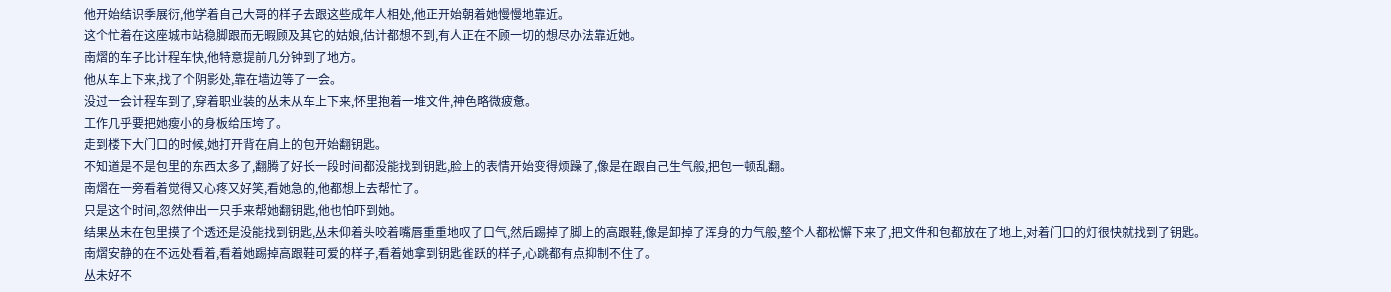他开始结识季展衍,他学着自己大哥的样子去跟这些成年人相处,他正开始朝着她慢慢地靠近。
这个忙着在这座城市站稳脚跟而无暇顾及其它的姑娘,估计都想不到,有人正在不顾一切的想尽办法靠近她。
南熠的车子比计程车快,他特意提前几分钟到了地方。
他从车上下来,找了个阴影处,靠在墙边等了一会。
没过一会计程车到了,穿着职业装的丛未从车上下来,怀里抱着一堆文件,神色略微疲惫。
工作几乎要把她瘦小的身板给压垮了。
走到楼下大门口的时候,她打开背在肩上的包开始翻钥匙。
不知道是不是包里的东西太多了,翻腾了好长一段时间都没能找到钥匙,脸上的表情开始变得烦躁了,像是在跟自己生气般,把包一顿乱翻。
南熠在一旁看着觉得又心疼又好笑,看她急的,他都想上去帮忙了。
只是这个时间,忽然伸出一只手来帮她翻钥匙,他也怕吓到她。
结果丛未在包里摸了个透还是没能找到钥匙,丛未仰着头咬着嘴唇重重地叹了口气,然后踢掉了脚上的高跟鞋,像是卸掉了浑身的力气般,整个人都松懈下来了,把文件和包都放在了地上,对着门口的灯很快就找到了钥匙。
南熠安静的在不远处看着,看着她踢掉高跟鞋可爱的样子,看着她拿到钥匙雀跃的样子,心跳都有点抑制不住了。
丛未好不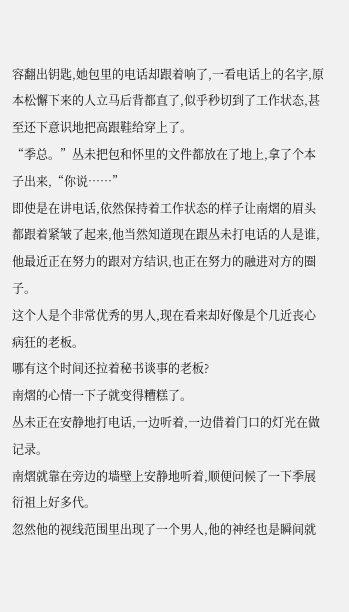容翻出钥匙,她包里的电话却跟着响了,一看电话上的名字,原本松懈下来的人立马后背都直了,似乎秒切到了工作状态,甚至还下意识地把高跟鞋给穿上了。
“季总。”丛未把包和怀里的文件都放在了地上,拿了个本子出来,“你说……”
即使是在讲电话,依然保持着工作状态的样子让南熠的眉头都跟着紧皱了起来,他当然知道现在跟丛未打电话的人是谁,他最近正在努力的跟对方结识,也正在努力的融进对方的圈子。
这个人是个非常优秀的男人,现在看来却好像是个几近丧心病狂的老板。
哪有这个时间还拉着秘书谈事的老板?
南熠的心情一下子就变得糟糕了。
丛未正在安静地打电话,一边听着,一边借着门口的灯光在做记录。
南熠就靠在旁边的墙壁上安静地听着,顺便问候了一下季展衍祖上好多代。
忽然他的视线范围里出现了一个男人,他的神经也是瞬间就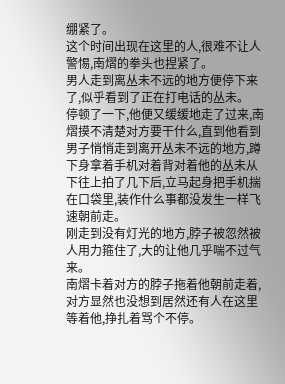绷紧了。
这个时间出现在这里的人,很难不让人警惕,南熠的拳头也捏紧了。
男人走到离丛未不远的地方便停下来了,似乎看到了正在打电话的丛未。
停顿了一下,他便又缓缓地走了过来,南熠摸不清楚对方要干什么,直到他看到男子悄悄走到离开丛未不远的地方,蹲下身拿着手机对着背对着他的丛未从下往上拍了几下后,立马起身把手机揣在口袋里,装作什么事都没发生一样飞速朝前走。
刚走到没有灯光的地方,脖子被忽然被人用力箍住了,大的让他几乎喘不过气来。
南熠卡着对方的脖子拖着他朝前走着,对方显然也没想到居然还有人在这里等着他,挣扎着骂个不停。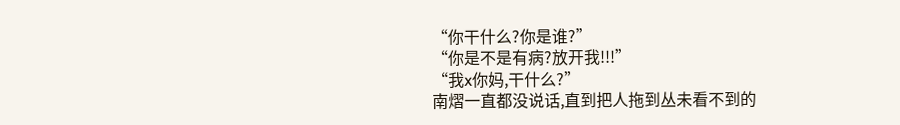“你干什么?你是谁?”
“你是不是有病?放开我!!!”
“我x你妈,干什么?”
南熠一直都没说话,直到把人拖到丛未看不到的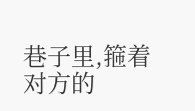巷子里,箍着对方的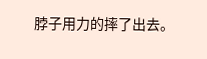脖子用力的摔了出去。